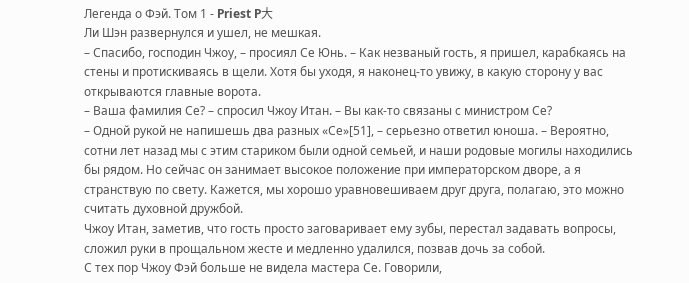Легенда о Фэй. Том 1 - Priest P大
Ли Шэн развернулся и ушел, не мешкая.
– Спасибо, господин Чжоу, – просиял Се Юнь. – Как незваный гость, я пришел, карабкаясь на стены и протискиваясь в щели. Хотя бы уходя, я наконец-то увижу, в какую сторону у вас открываются главные ворота.
– Ваша фамилия Се? – спросил Чжоу Итан. – Вы как-то связаны с министром Се?
– Одной рукой не напишешь два разных «Се»[51], – серьезно ответил юноша. – Вероятно, сотни лет назад мы с этим стариком были одной семьей, и наши родовые могилы находились бы рядом. Но сейчас он занимает высокое положение при императорском дворе, а я странствую по свету. Кажется, мы хорошо уравновешиваем друг друга, полагаю, это можно считать духовной дружбой.
Чжоу Итан, заметив, что гость просто заговаривает ему зубы, перестал задавать вопросы, сложил руки в прощальном жесте и медленно удалился, позвав дочь за собой.
С тех пор Чжоу Фэй больше не видела мастера Се. Говорили,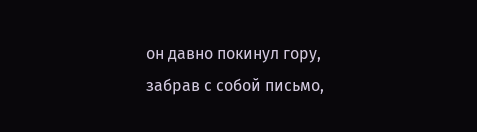он давно покинул гору, забрав с собой письмо,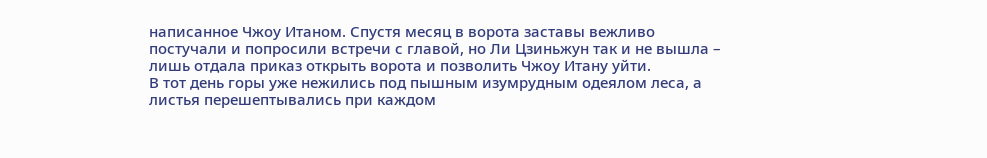написанное Чжоу Итаном. Спустя месяц в ворота заставы вежливо постучали и попросили встречи с главой, но Ли Цзиньжун так и не вышла – лишь отдала приказ открыть ворота и позволить Чжоу Итану уйти.
В тот день горы уже нежились под пышным изумрудным одеялом леса, а листья перешептывались при каждом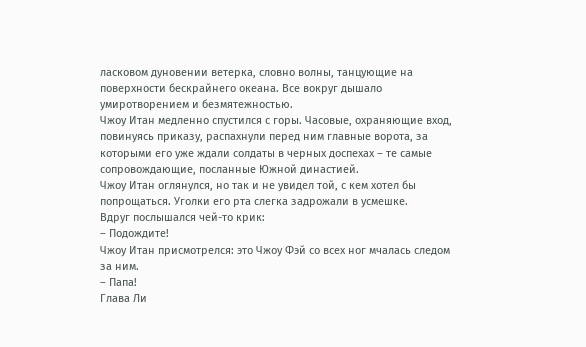ласковом дуновении ветерка, словно волны, танцующие на поверхности бескрайнего океана. Все вокруг дышало умиротворением и безмятежностью.
Чжоу Итан медленно спустился с горы. Часовые, охраняющие вход, повинуясь приказу, распахнули перед ним главные ворота, за которыми его уже ждали солдаты в черных доспехах – те самые сопровождающие, посланные Южной династией.
Чжоу Итан оглянулся, но так и не увидел той, с кем хотел бы попрощаться. Уголки его рта слегка задрожали в усмешке.
Вдруг послышался чей-то крик:
– Подождите!
Чжоу Итан присмотрелся: это Чжоу Фэй со всех ног мчалась следом за ним.
– Папа!
Глава Ли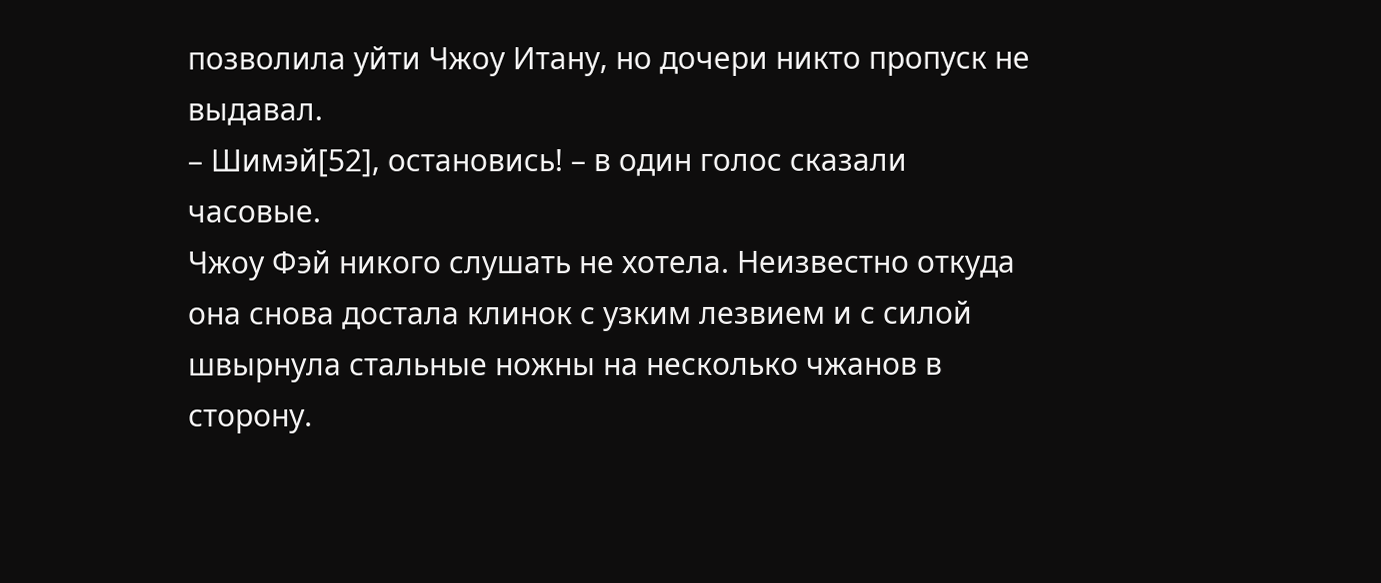позволила уйти Чжоу Итану, но дочери никто пропуск не выдавал.
– Шимэй[52], остановись! – в один голос сказали часовые.
Чжоу Фэй никого слушать не хотела. Неизвестно откуда она снова достала клинок с узким лезвием и с силой швырнула стальные ножны на несколько чжанов в сторону.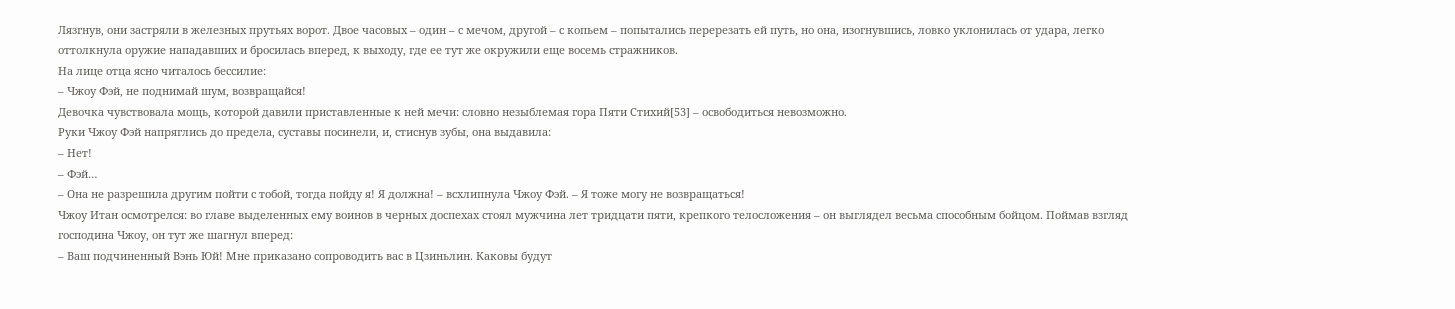Лязгнув, они застряли в железных прутьях ворот. Двое часовых – один – с мечом, другой – с копьем – попытались перерезать ей путь, но она, изогнувшись, ловко уклонилась от удара, легко оттолкнула оружие нападавших и бросилась вперед, к выходу, где ее тут же окружили еще восемь стражников.
На лице отца ясно читалось бессилие:
– Чжоу Фэй, не поднимай шум, возвращайся!
Девочка чувствовала мощь, которой давили приставленные к ней мечи: словно незыблемая гора Пяти Стихий[53] – освободиться невозможно.
Руки Чжоу Фэй напряглись до предела, суставы посинели, и, стиснув зубы, она выдавила:
– Нет!
– Фэй…
– Она не разрешила другим пойти с тобой, тогда пойду я! Я должна! – всхлипнула Чжоу Фэй. – Я тоже могу не возвращаться!
Чжоу Итан осмотрелся: во главе выделенных ему воинов в черных доспехах стоял мужчина лет тридцати пяти, крепкого телосложения – он выглядел весьма способным бойцом. Поймав взгляд господина Чжоу, он тут же шагнул вперед:
– Ваш подчиненный Вэнь Юй! Мне приказано сопроводить вас в Цзиньлин. Каковы будут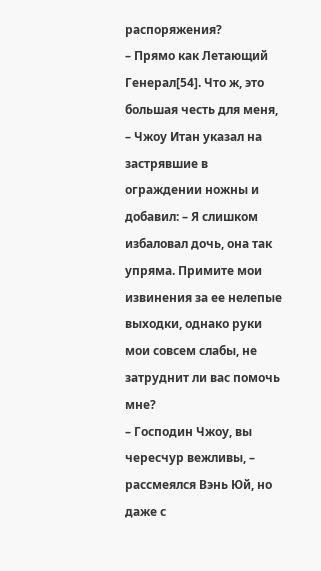распоряжения?
– Прямо как Летающий Генерал[54]. Что ж, это большая честь для меня, – Чжоу Итан указал на застрявшие в ограждении ножны и добавил: – Я слишком избаловал дочь, она так упряма. Примите мои извинения за ее нелепые выходки, однако руки мои совсем слабы, не затруднит ли вас помочь мне?
– Господин Чжоу, вы чересчур вежливы, – рассмеялся Вэнь Юй, но даже с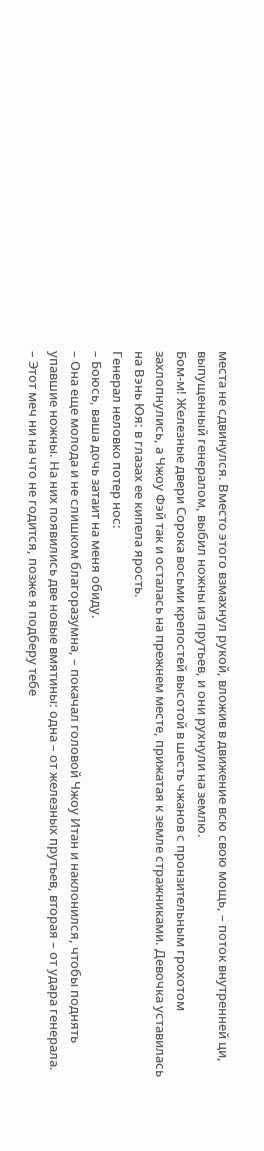места не сдвинулся. Вместо этого взмахнул рукой, вложив в движение всю свою мощь, – поток внутренней ци, выпущенный генералом, выбил ножны из прутьев, и они рухнули на землю.
Бом-м! Железные двери Сорока восьми крепостей высотой в шесть чжанов с пронзительным грохотом захлопнулись, а Чжоу Фэй так и осталась на прежнем месте, прижатая к земле стражниками. Девочка уставилась на Вэнь Юя: в глазах ее кипела ярость.
Генерал неловко потер нос:
– Боюсь, ваша дочь затаит на меня обиду.
– Она еще молода и не слишком благоразумна, – покачал головой Чжоу Итан и наклонился, чтобы поднять упавшие ножны. На них появились две новые вмятины: одна – от железных прутьев, вторая – от удара генерала.
– Этот меч ни на что не годится, позже я подберу тебе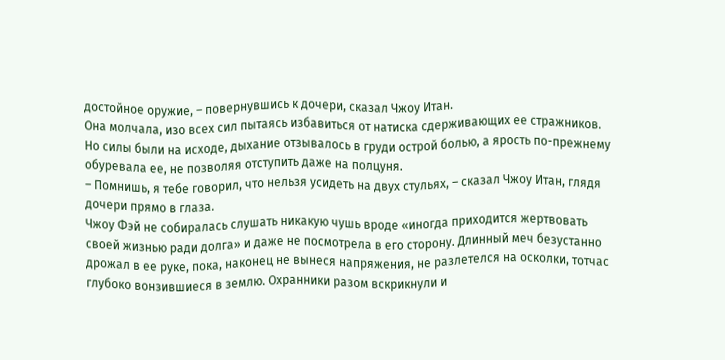достойное оружие, – повернувшись к дочери, сказал Чжоу Итан.
Она молчала, изо всех сил пытаясь избавиться от натиска сдерживающих ее стражников. Но силы были на исходе, дыхание отзывалось в груди острой болью, а ярость по-прежнему обуревала ее, не позволяя отступить даже на полцуня.
– Помнишь, я тебе говорил, что нельзя усидеть на двух стульях, – сказал Чжоу Итан, глядя дочери прямо в глаза.
Чжоу Фэй не собиралась слушать никакую чушь вроде «иногда приходится жертвовать своей жизнью ради долга» и даже не посмотрела в его сторону. Длинный меч безустанно дрожал в ее руке, пока, наконец не вынеся напряжения, не разлетелся на осколки, тотчас глубоко вонзившиеся в землю. Охранники разом вскрикнули и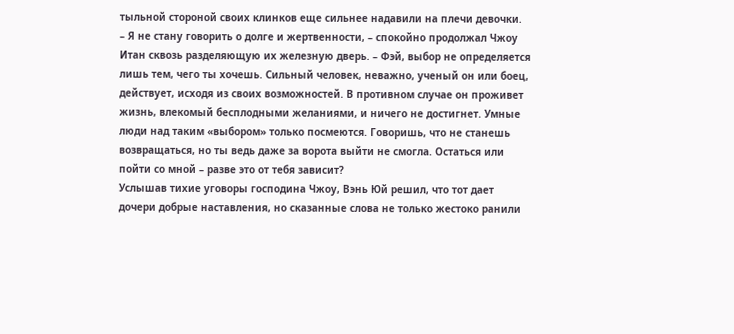тыльной стороной своих клинков еще сильнее надавили на плечи девочки.
– Я не стану говорить о долге и жертвенности, – спокойно продолжал Чжоу Итан сквозь разделяющую их железную дверь. – Фэй, выбор не определяется лишь тем, чего ты хочешь. Сильный человек, неважно, ученый он или боец, действует, исходя из своих возможностей. В противном случае он проживет жизнь, влекомый бесплодными желаниями, и ничего не достигнет. Умные люди над таким «выбором» только посмеются. Говоришь, что не станешь возвращаться, но ты ведь даже за ворота выйти не смогла. Остаться или пойти со мной – разве это от тебя зависит?
Услышав тихие уговоры господина Чжоу, Вэнь Юй решил, что тот дает дочери добрые наставления, но сказанные слова не только жестоко ранили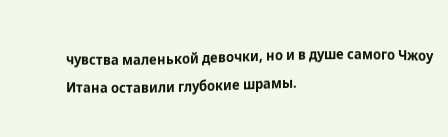чувства маленькой девочки, но и в душе самого Чжоу Итана оставили глубокие шрамы.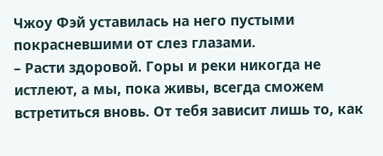Чжоу Фэй уставилась на него пустыми покрасневшими от слез глазами.
– Расти здоровой. Горы и реки никогда не истлеют, а мы, пока живы, всегда сможем встретиться вновь. От тебя зависит лишь то, как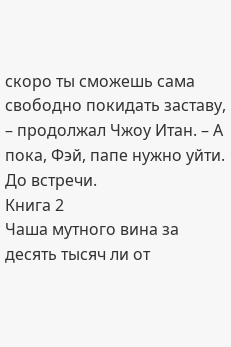скоро ты сможешь сама свободно покидать заставу, – продолжал Чжоу Итан. – А пока, Фэй, папе нужно уйти. До встречи.
Книга 2
Чаша мутного вина за десять тысяч ли от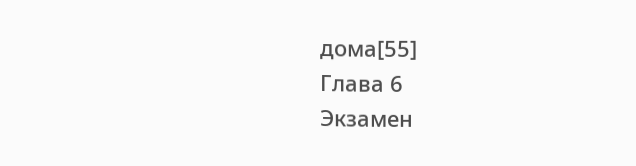дома[55]
Глава 6
Экзамен